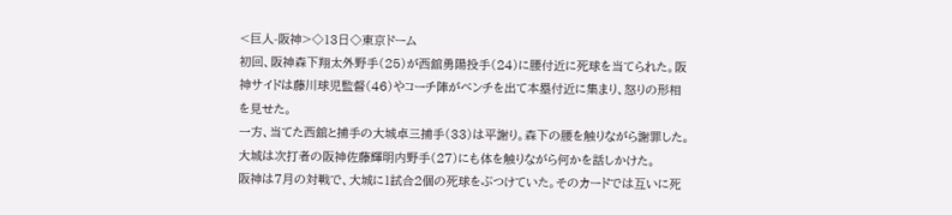<巨人-阪神>◇13日◇東京ドーム
初回、阪神森下翔太外野手(25)が西舘勇陽投手(24)に腰付近に死球を当てられた。阪神サイドは藤川球児監督(46)やコーチ陣がベンチを出て本塁付近に集まり、怒りの形相を見せた。
一方、当てた西舘と捕手の大城卓三捕手(33)は平謝り。森下の腰を触りながら謝罪した。大城は次打者の阪神佐藤輝明内野手(27)にも体を触りながら何かを話しかけた。
阪神は7月の対戦で、大城に1試合2個の死球をぶつけていた。そのカードでは互いに死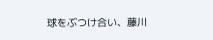球をぶつけ合い、藤川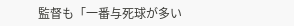監督も「一番与死球が多い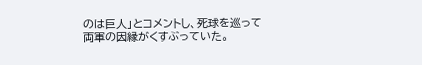のは巨人」とコメントし、死球を巡って両軍の因縁がくすぶっていた。